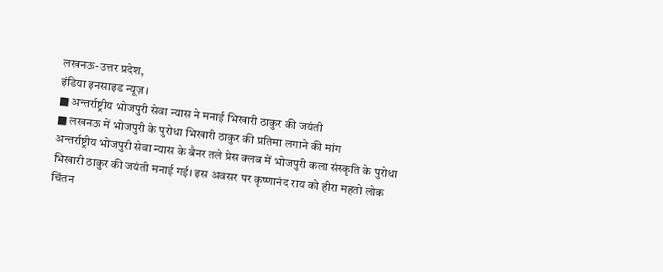लखनऊ-उत्तर प्रदेश,
इंडिया इनसाइड न्यूज़।
■ अन्तर्राष्ट्रीय भोजपुरी सेवा न्यास ने मनाई भिखारी ठाकुर की जयंती
■ लखनऊ में भोजपुरी के पुरोधा भिखारी ठाकुर की प्रतिमा लगाने की मांग
अन्तर्राष्ट्रीय भोजपुरी सेवा न्यास के बैनर तले प्रेस क्लब में भोजपुरी कला संस्कृति के पुरोधा भिखारी ठाकुर की जयंती मनाई गई। इस अवसर पर कृष्णानंद राय को हीरा महतो लोक चिंतन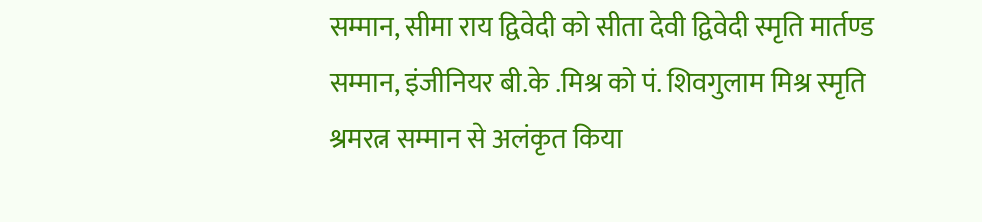सम्मान, सीमा राय द्विवेदी को सीता देवी द्विवेदी स्मृति मार्तण्ड सम्मान, इंजीनियर बी.के .मिश्र को पं. शिवगुलाम मिश्र स्मृति श्रमरत्न सम्मान से अलंकृत किया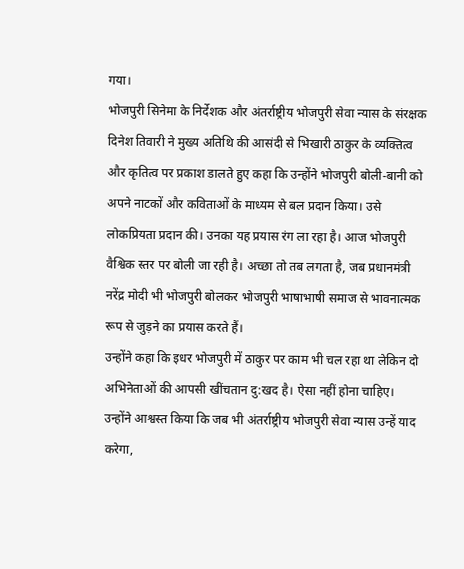गया।
भोजपुरी सिनेमा के निर्देशक और अंतर्राष्ट्रीय भोजपुरी सेवा न्यास के संरक्षक दिनेश तिवारी ने मुख्य अतिथि की आसंदी से भिखारी ठाकुर के व्यक्तित्व और कृतित्व पर प्रकाश डालते हुए कहा कि उन्होंने भोजपुरी बोली-बानी को अपने नाटकों और कविताओं के माध्यम से बल प्रदान किया। उसे लोकप्रियता प्रदान की। उनका यह प्रयास रंग ला रहा है। आज भोजपुरी वैश्विक स्तर पर बोली जा रही है। अच्छा तो तब लगता है, जब प्रधानमंत्री नरेंद्र मोदी भी भोजपुरी बोलकर भोजपुरी भाषाभाषी समाज से भावनात्मक रूप से जुड़ने का प्रयास करते हैं।
उन्होंने कहा कि इधर भोजपुरी में ठाकुर पर काम भी चल रहा था लेकिन दो अभिनेताओं की आपसी खींचतान दु:खद है। ऐसा नहीं होना चाहिए। उन्होंने आश्वस्त किया कि जब भी अंतर्राष्ट्रीय भोजपुरी सेवा न्यास उन्हें याद करेगा,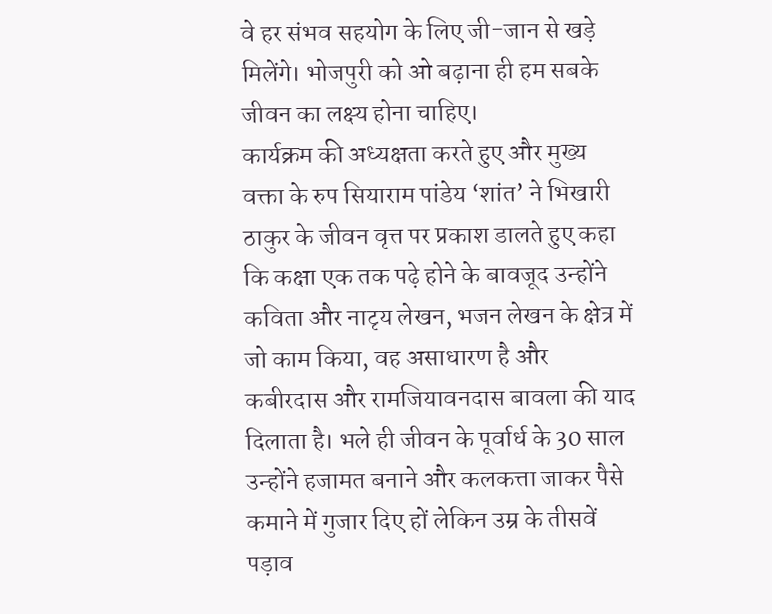वे हर संभव सहयोग के लिए जी-जान से खड़े मिलेंगे। भोजपुरी को ओ बढ़ाना ही हम सबके जीवन का लक्ष्य होना चाहिए।
कार्यक्रम की अध्यक्षता करते हुए और मुख्य वक्ता के रुप सियाराम पांडेय ‘शांत’ ने भिखारी ठाकुर के जीवन वृत्त पर प्रकाश डालते हुए कहा कि कक्षा एक तक पढ़े होने के बावजूद उन्होंने कविता और नाटृय लेखन, भजन लेखन के क्षेत्र में जो काम किया, वह असाधारण है और कबीरदास और रामजियावनदास बावला की याद दिलाता है। भले ही जीवन के पूर्वार्ध के 30 साल उन्होंने हजामत बनाने और कलकत्ता जाकर पैसे कमाने में गुजार दिए हों लेकिन उम्र के तीसवें पड़ाव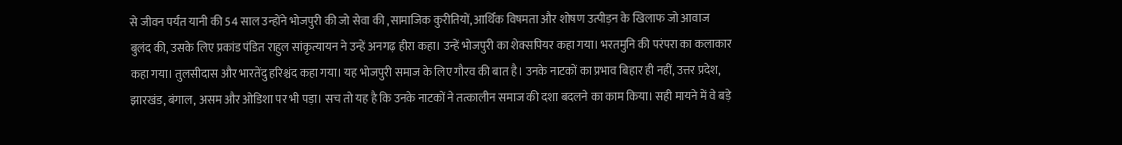से जीवन पर्यंत यानी की 54 साल उन्होंने भोजपुरी की जो सेवा की ,सामाजिक कुरीतियों, आर्थिक विषमता और शोषण उत्पीड़न के खिलाफ जो आवाज बुलंद की, उसके लिए प्रकांड पंडित राहुल सांकृत्यायन ने उन्हें अनगढ़ हीरा कहा। उन्हें भोजपुरी का शेक्सपियर कहा गया। भरतमुनि की परंपरा का कलाकार कहा गया। तुलसीदास और भारतेंदु हरिश्चंद कहा गया। यह भोजपुरी समाज के लिए गौरव की बात है। उनके नाटकों का प्रभाव बिहार ही नहीं, उत्तर प्रदेश, झारखंड, बंगाल, असम और ओडिशा पर भी पड़ा। सच तो यह है कि उनके नाटकों ने तत्कालीन समाज की दशा बदलने का काम किया। सही मायने में वे बड़े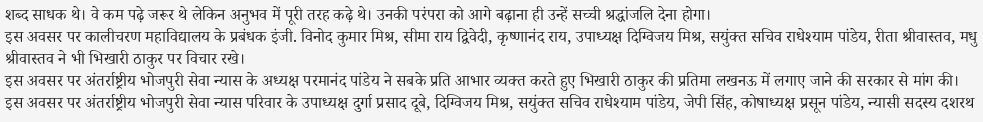शब्द साधक थे। वे कम पढ़े जरूर थे लेकिन अनुभव में पूरी तरह कढ़े थे। उनकी परंपरा को आगे बढ़ाना ही उन्हें सच्ची श्रद्धांजलि देना होगा।
इस अवसर पर कालीचरण महाविद्यालय के प्रबंधक इंजी. विनोद कुमार मिश्र, सीमा राय द्विवेदी, कृष्णानंद राय, उपाध्यक्ष दिग्विजय मिश्र, सयुंक्त सचिव राधेश्याम पांडेय, रीता श्रीवास्तव, मधु श्रीवास्तव ने भी भिखारी ठाकुर पर विचार रखे।
इस अवसर पर अंतर्राष्ट्रीय भोजपुरी सेवा न्यास के अध्यक्ष परमानंद पांडेय ने सबके प्रति आभार व्यक्त करते हुए भिखारी ठाकुर की प्रतिमा लखनऊ में लगाए जाने की सरकार से मांग की।
इस अवसर पर अंतर्राष्ट्रीय भोजपुरी सेवा न्यास परिवार के उपाध्यक्ष दुर्गा प्रसाद दूबे, दिग्विजय मिश्र, सयुंक्त सचिव राधेश्याम पांडेय, जेपी सिंह, कोषाध्यक्ष प्रसून पांडेय, न्यासी सदस्य दशरथ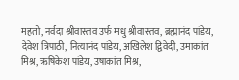महतो, नर्वदा श्रीवास्तव उर्फ मधु श्रीवास्तव, ब्रह्मानंद पांडेय, देवेश त्रिपाठी, नित्यानंद पांडेय, अखिलेश द्विवेदी, उमाकांत मिश्र, ऋषिकेश पांडेय, उषाकांत मिश्र,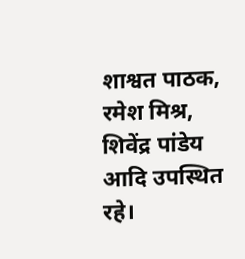शाश्वत पाठक, रमेश मिश्र, शिवेंद्र पांडेय आदि उपस्थित रहे।